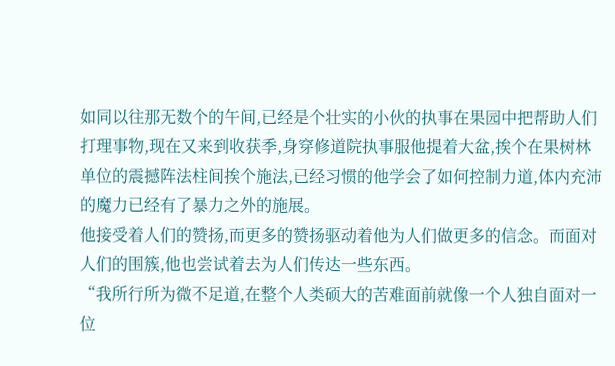如同以往那无数个的午间,已经是个壮实的小伙的执事在果园中把帮助人们打理事物,现在又来到收获季,身穿修道院执事服他提着大盆,挨个在果树林单位的震撼阵法柱间挨个施法,已经习惯的他学会了如何控制力道,体内充沛的魔力已经有了暴力之外的施展。
他接受着人们的赞扬,而更多的赞扬驱动着他为人们做更多的信念。而面对人们的围簇,他也尝试着去为人们传达一些东西。
“我所行所为微不足道,在整个人类硕大的苦难面前就像一个人独自面对一位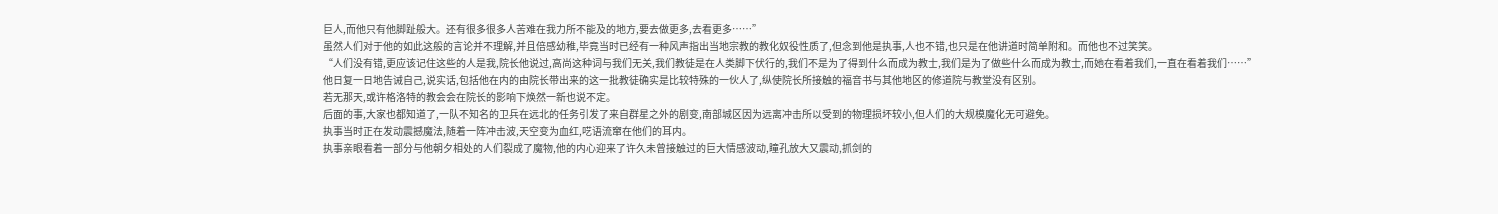巨人,而他只有他脚趾般大。还有很多很多人苦难在我力所不能及的地方,要去做更多,去看更多……”
虽然人们对于他的如此这般的言论并不理解,并且倍感幼稚,毕竟当时已经有一种风声指出当地宗教的教化奴役性质了,但念到他是执事,人也不错,也只是在他讲道时简单附和。而他也不过笑笑。
“人们没有错,更应该记住这些的人是我,院长他说过,高尚这种词与我们无关,我们教徒是在人类脚下伏行的,我们不是为了得到什么而成为教士,我们是为了做些什么而成为教士,而她在看着我们,一直在看着我们……”
他日复一日地告诫自己,说实话,包括他在内的由院长带出来的这一批教徒确实是比较特殊的一伙人了,纵使院长所接触的福音书与其他地区的修道院与教堂没有区别。
若无那天,或许格洛特的教会会在院长的影响下焕然一新也说不定。
后面的事,大家也都知道了,一队不知名的卫兵在远北的任务引发了来自群星之外的剧变,南部城区因为远离冲击所以受到的物理损坏较小,但人们的大规模魔化无可避免。
执事当时正在发动震撼魔法,随着一阵冲击波,天空变为血红,呓语流窜在他们的耳内。
执事亲眼看着一部分与他朝夕相处的人们裂成了魔物,他的内心迎来了许久未曾接触过的巨大情感波动,瞳孔放大又震动,抓剑的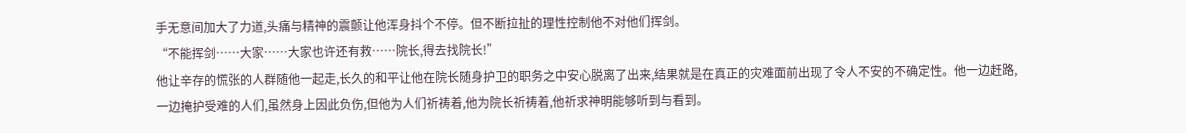手无意间加大了力道,头痛与精神的震颤让他浑身抖个不停。但不断拉扯的理性控制他不对他们挥剑。
“不能挥剑……大家……大家也许还有救……院长,得去找院长!”
他让辛存的慌张的人群随他一起走,长久的和平让他在院长随身护卫的职务之中安心脱离了出来,结果就是在真正的灾难面前出现了令人不安的不确定性。他一边赶路,一边掩护受难的人们,虽然身上因此负伤,但他为人们祈祷着,他为院长祈祷着,他祈求神明能够听到与看到。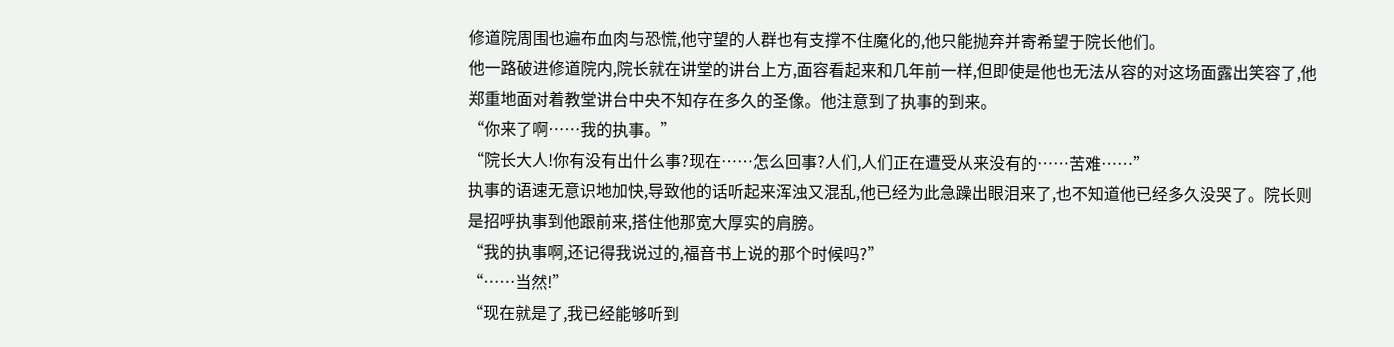修道院周围也遍布血肉与恐慌,他守望的人群也有支撑不住魔化的,他只能抛弃并寄希望于院长他们。
他一路破进修道院内,院长就在讲堂的讲台上方,面容看起来和几年前一样,但即使是他也无法从容的对这场面露出笑容了,他郑重地面对着教堂讲台中央不知存在多久的圣像。他注意到了执事的到来。
“你来了啊……我的执事。”
“院长大人!你有没有出什么事?现在……怎么回事?人们,人们正在遭受从来没有的……苦难……”
执事的语速无意识地加快,导致他的话听起来浑浊又混乱,他已经为此急躁出眼泪来了,也不知道他已经多久没哭了。院长则是招呼执事到他跟前来,搭住他那宽大厚实的肩膀。
“我的执事啊,还记得我说过的,福音书上说的那个时候吗?”
“……当然!”
“现在就是了,我已经能够听到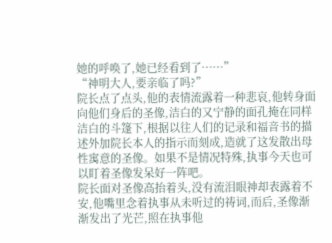她的呼唤了,她已经看到了……”
“神明大人,要亲临了吗?”
院长点了点头,他的表情流露着一种悲哀,他转身面向他们身后的圣像,洁白的又宁静的面孔掩在同样洁白的斗篷下,根据以往人们的记录和福音书的描述外加院长本人的指示而刻成,造就了这发散出母性寓意的圣像。如果不是情况特殊,执事今天也可以盯着圣像发呆好一阵吧。
院长面对圣像高抬着头,没有流泪眼神却表露着不安,他嘴里念着执事从未听过的祷词,而后,圣像渐渐发出了光芒,照在执事他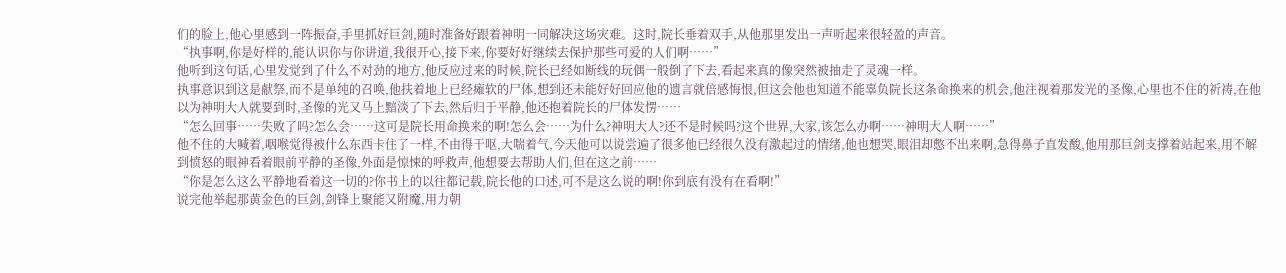们的脸上,他心里感到一阵振奋,手里抓好巨剑,随时准备好跟着神明一同解决这场灾难。这时,院长垂着双手,从他那里发出一声听起来很轻盈的声音。
“执事啊,你是好样的,能认识你与你讲道,我很开心,接下来,你要好好继续去保护那些可爱的人们啊……”
他听到这句话,心里发觉到了什么不对劲的地方,他反应过来的时候,院长已经如断线的玩偶一般倒了下去,看起来真的像突然被抽走了灵魂一样。
执事意识到这是献祭,而不是单纯的召唤,他扶着地上已经瘫软的尸体,想到还未能好好回应他的遗言就倍感悔恨,但这会他也知道不能辜负院长这条命换来的机会,他注视着那发光的圣像,心里也不住的祈祷,在他以为神明大人就要到时,圣像的光又马上黯淡了下去,然后归于平静,他还抱着院长的尸体发愣……
“怎么回事……失败了吗?怎么会……这可是院长用命换来的啊!怎么会……为什么?神明大人?还不是时候吗?这个世界,大家,该怎么办啊……神明大人啊……”
他不住的大喊着,咽喉觉得被什么东西卡住了一样,不由得干呕,大喘着气,今天他可以说尝遍了很多他已经很久没有激起过的情绪,他也想哭,眼泪却憋不出来啊,急得鼻子直发酸,他用那巨剑支撑着站起来,用不解到愤怒的眼神看着眼前平静的圣像,外面是惊悚的呼救声,他想要去帮助人们,但在这之前……
“你是怎么这么平静地看着这一切的?你书上的以往都记载,院长他的口述,可不是这么说的啊!你到底有没有在看啊!”
说完他举起那黄金色的巨剑,剑锋上聚能又附魔,用力朝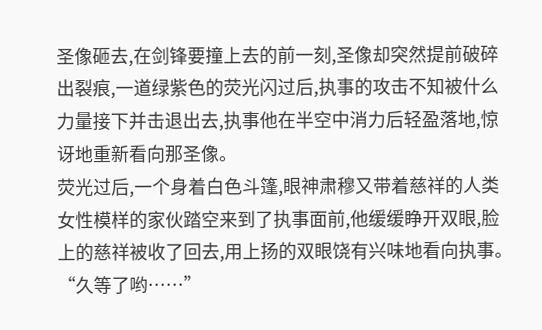圣像砸去,在剑锋要撞上去的前一刻,圣像却突然提前破碎出裂痕,一道绿紫色的荧光闪过后,执事的攻击不知被什么力量接下并击退出去,执事他在半空中消力后轻盈落地,惊讶地重新看向那圣像。
荧光过后,一个身着白色斗篷,眼神肃穆又带着慈祥的人类女性模样的家伙踏空来到了执事面前,他缓缓睁开双眼,脸上的慈祥被收了回去,用上扬的双眼饶有兴味地看向执事。
“久等了哟……”